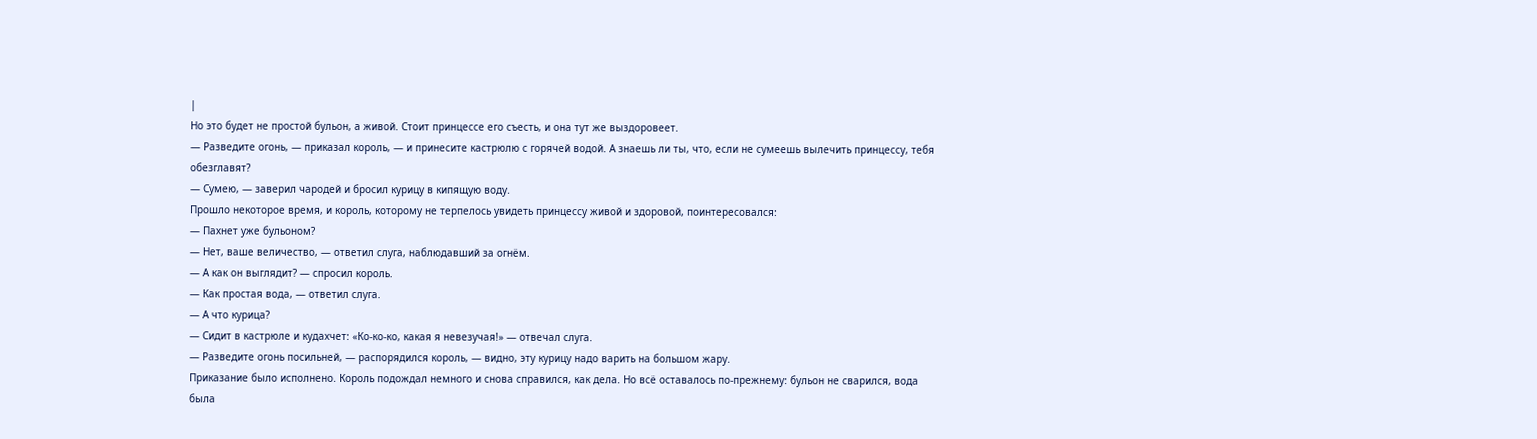|
Но это будет не простой бульон, а живой. Стоит принцессе его съесть, и она тут же выздоровеет.
— Разведите огонь, — приказал король, — и принесите кастрюлю с горячей водой. А знаешь ли ты, что, если не сумеешь вылечить принцессу, тебя обезглавят?
— Сумею, — заверил чародей и бросил курицу в кипящую воду.
Прошло некоторое время, и король, которому не терпелось увидеть принцессу живой и здоровой, поинтересовался:
— Пахнет уже бульоном?
— Нет, ваше величество, — ответил слуга, наблюдавший за огнём.
— А как он выглядит? — спросил король.
— Как простая вода, — ответил слуга.
— А что курица?
— Сидит в кастрюле и кудахчет: «Ко-ко-ко, какая я невезучая!» — отвечал слуга.
— Разведите огонь посильней, — распорядился король, — видно, эту курицу надо варить на большом жару.
Приказание было исполнено. Король подождал немного и снова справился, как дела. Но всё оставалось по-прежнему: бульон не сварился, вода была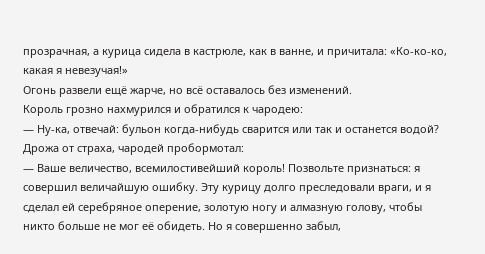прозрачная, а курица сидела в кастрюле, как в ванне, и причитала: «Ко-ко-ко, какая я невезучая!»
Огонь развели ещё жарче, но всё оставалось без изменений.
Король грозно нахмурился и обратился к чародею:
— Ну-ка, отвечай: бульон когда-нибудь сварится или так и останется водой?
Дрожа от страха, чародей пробормотал:
— Ваше величество, всемилостивейший король! Позвольте признаться: я совершил величайшую ошибку. Эту курицу долго преследовали враги, и я сделал ей серебряное оперение, золотую ногу и алмазную голову, чтобы никто больше не мог её обидеть. Но я совершенно забыл,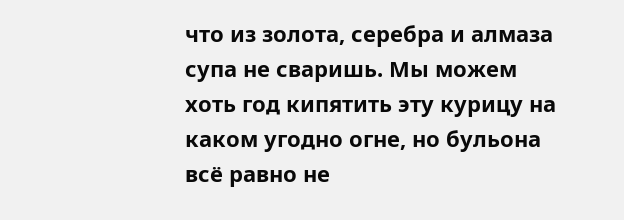что из золота, серебра и алмаза супа не сваришь. Мы можем хоть год кипятить эту курицу на каком угодно огне, но бульона всё равно не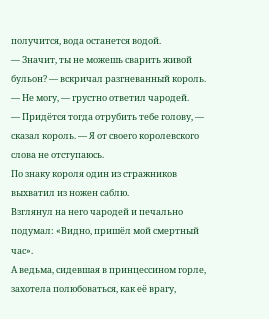получится, вода останется водой.
— Значит, ты не можешь сварить живой бульон? — вскричал разгневанный король.
— Не могу, — грустно ответил чародей.
— Придётся тогда отрубить тебе голову, — сказал король. — Я от своего королевского слова не отступаюсь.
По знаку короля один из стражников выхватил из ножен саблю.
Взглянул на него чародей и печально подумал: «Видно, пришёл мой смертный час».
А ведьма, сидевшая в принцессином горле, захотела полюбоваться, как её врагу,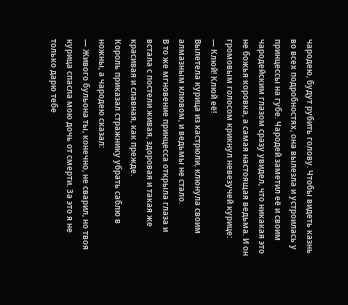чародею, будут рубить голову. Чтобы видеть казнь во всех подробностях, она вылезла и устроилась у принцессы на губе. Чародей заметил её и своим чародейским глазом сразу увидел, что никакая это не божья коровка, а самая настоящая ведьма. И он громовым голосом крикнул невезучей курице:
— Клюй! Клюй её!
Вылетела курица из кастрюли, клюнула своим алмазным клювом, и ведьмы не стало.
В то же мгновение принцесса открыла глаза и встала с постели живая, здоровая и такая же красивая и славная, как прежде.
Король приказал стражнику убрать саблю в ножны, а чародею сказал:
— Живого бульона ты, конечно, не сварил, но твоя курица спасла мою дочь от смерти. За это я не только дарю тебе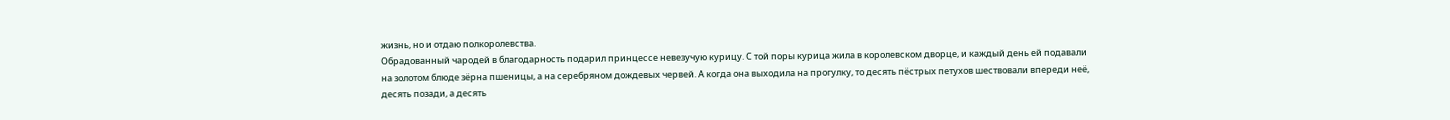жизнь, но и отдаю полкоролевства.
Обрадованный чародей в благодарность подарил принцессе невезучую курицу. С той поры курица жила в королевском дворце, и каждый день ей подавали на золотом блюде зёрна пшеницы, а на серебряном дождевых червей. А когда она выходила на прогулку, то десять пёстрых петухов шествовали впереди неё, десять позади, а десять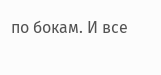по бокам. И все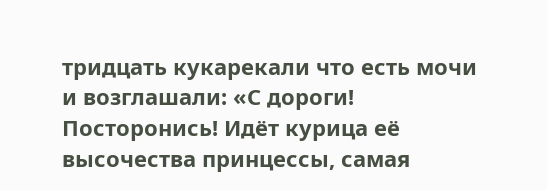тридцать кукарекали что есть мочи и возглашали: «С дороги! Посторонись! Идёт курица её высочества принцессы, самая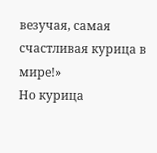везучая, самая счастливая курица в мире!»
Но курица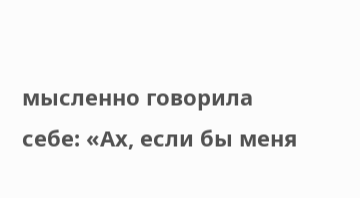мысленно говорила себе: «Ах, если бы меня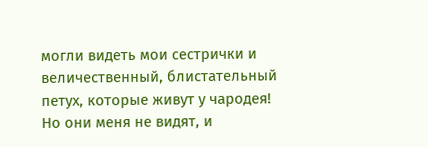могли видеть мои сестрички и величественный, блистательный петух, которые живут у чародея! Но они меня не видят, и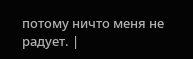потому ничто меня не радует. |